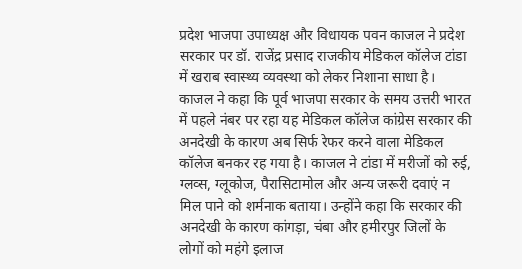प्रदेश भाजपा उपाध्यक्ष और विधायक पवन काजल ने प्रदेश सरकार पर डॉ. राजेंद्र प्रसाद राजकीय मेडिकल कॉलेज टांडा में खराब स्वास्थ्य व्यवस्था को लेकर निशाना साधा है। काजल ने कहा कि पूर्व भाजपा सरकार के समय उत्तरी भारत में पहले नंबर पर रहा यह मेडिकल कॉलेज कांग्रेस सरकार की अनदेखी के कारण अब सिर्फ रेफर करने वाला मेडिकल कॉलेज बनकर रह गया है। काजल ने टांडा में मरीजों को रुई, ग्लव्स, ग्लूकोज, पैरासिटामोल और अन्य जरूरी दवाएं न मिल पाने को शर्मनाक बताया। उन्होंने कहा कि सरकार की अनदेखी के कारण कांगड़ा, चंबा और हमीरपुर जिलों के लोगों को महंगे इलाज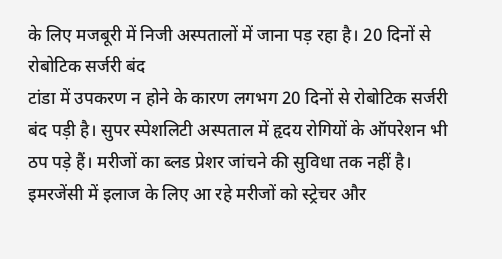के लिए मजबूरी में निजी अस्पतालों में जाना पड़ रहा है। 20 दिनों से रोबोटिक सर्जरी बंद
टांडा में उपकरण न होने के कारण लगभग 20 दिनों से रोबोटिक सर्जरी बंद पड़ी है। सुपर स्पेशलिटी अस्पताल में हृदय रोगियों के ऑपरेशन भी ठप पड़े हैं। मरीजों का ब्लड प्रेशर जांचने की सुविधा तक नहीं है। इमरजेंसी में इलाज के लिए आ रहे मरीजों को स्ट्रेचर और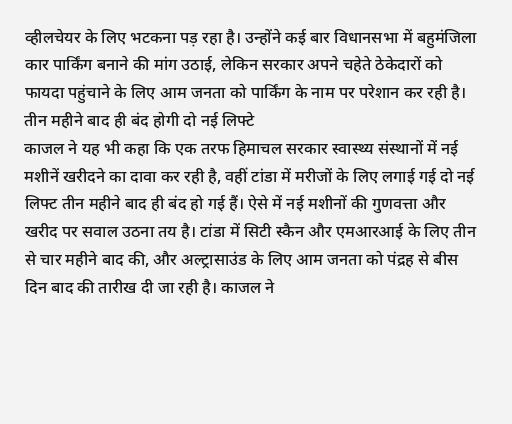व्हीलचेयर के लिए भटकना पड़ रहा है। उन्होंने कई बार विधानसभा में बहुमंजिला कार पार्किंग बनाने की मांग उठाई, लेकिन सरकार अपने चहेते ठेकेदारों को फायदा पहुंचाने के लिए आम जनता को पार्किंग के नाम पर परेशान कर रही है। तीन महीने बाद ही बंद होगी दो नई लिफ्टे
काजल ने यह भी कहा कि एक तरफ हिमाचल सरकार स्वास्थ्य संस्थानों में नई मशीनें खरीदने का दावा कर रही है, वहीं टांडा में मरीजों के लिए लगाई गई दो नई लिफ्ट तीन महीने बाद ही बंद हो गई हैं। ऐसे में नई मशीनों की गुणवत्ता और खरीद पर सवाल उठना तय है। टांडा में सिटी स्कैन और एमआरआई के लिए तीन से चार महीने बाद की, और अल्ट्रासाउंड के लिए आम जनता को पंद्रह से बीस दिन बाद की तारीख दी जा रही है। काजल ने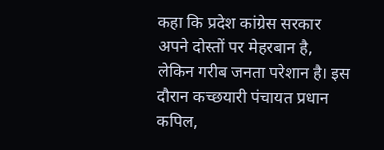कहा कि प्रदेश कांग्रेस सरकार अपने दोस्तों पर मेहरबान है, लेकिन गरीब जनता परेशान है। इस दौरान कच्छयारी पंचायत प्रधान कपिल,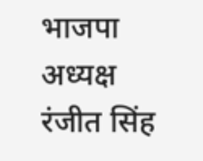भाजपा अध्यक्ष रंजीत सिंह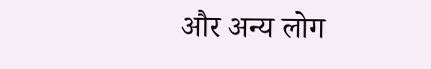और अन्य लोग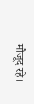मौजूद रहे।